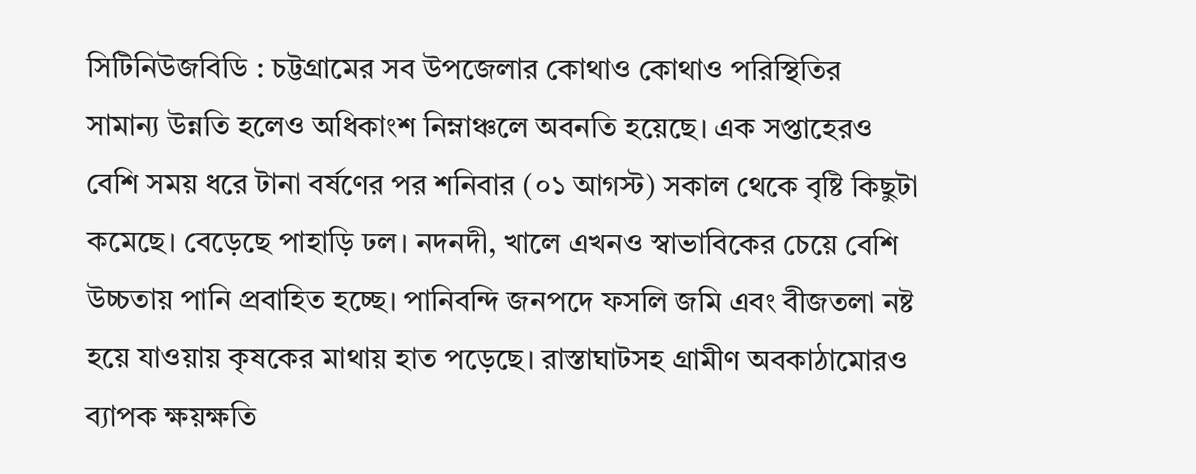সিটিনিউজবিডি : চট্টগ্রামের সব উপজেলার কোথাও কোথাও পরিস্থিতির সামান্য উন্নতি হলেও অধিকাংশ নিম্নাঞ্চলে অবনতি হয়েছে। এক সপ্তাহেরও বেশি সময় ধরে টানা বর্ষণের পর শনিবার (০১ আগস্ট) সকাল থেকে বৃষ্টি কিছুটা কমেছে। বেড়েছে পাহাড়ি ঢল। নদনদী, খালে এখনও স্বাভাবিকের চেয়ে বেশি উচ্চতায় পানি প্রবাহিত হচ্ছে। পানিবন্দি জনপদে ফসলি জমি এবং বীজতলা নষ্ট হয়ে যাওয়ায় কৃষকের মাথায় হাত পড়েছে। রাস্তাঘাটসহ গ্রামীণ অবকাঠামোরও ব্যাপক ক্ষয়ক্ষতি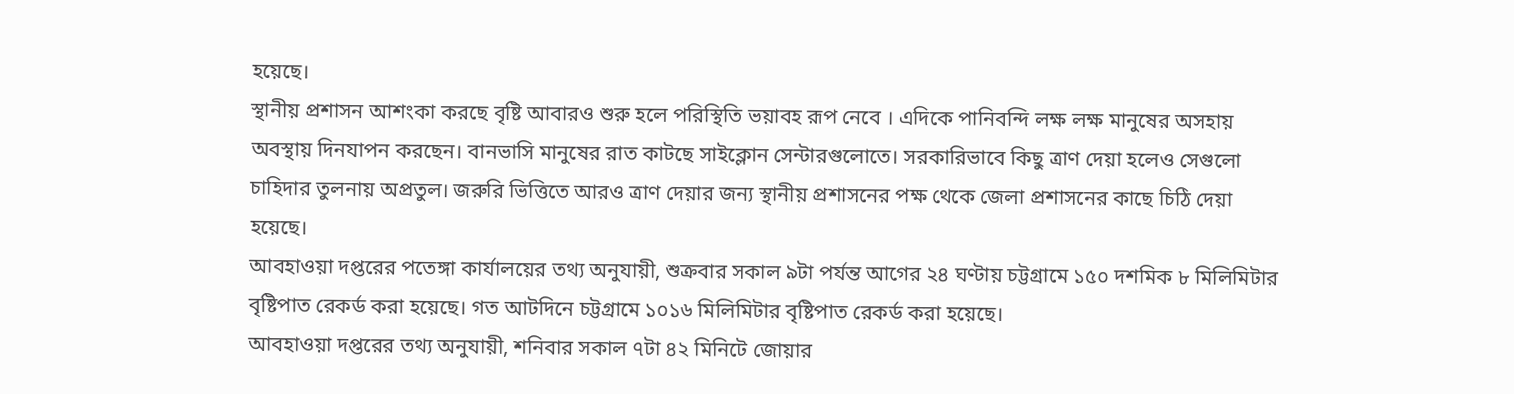হয়েছে।
স্থানীয় প্রশাসন আশংকা করছে বৃষ্টি আবারও শুরু হলে পরিস্থিতি ভয়াবহ রূপ নেবে । এদিকে পানিবন্দি লক্ষ লক্ষ মানুষের অসহায় অবস্থায় দিনযাপন করছেন। বানভাসি মানুষের রাত কাটছে সাইক্লোন সেন্টারগুলোতে। সরকারিভাবে কিছু ত্রাণ দেয়া হলেও সেগুলো চাহিদার তুলনায় অপ্রতুল। জরুরি ভিত্তিতে আরও ত্রাণ দেয়ার জন্য স্থানীয় প্রশাসনের পক্ষ থেকে জেলা প্রশাসনের কাছে চিঠি দেয়া হয়েছে।
আবহাওয়া দপ্তরের পতেঙ্গা কার্যালয়ের তথ্য অনুযায়ী, শুক্রবার সকাল ৯টা পর্যন্ত আগের ২৪ ঘণ্টায় চট্টগ্রামে ১৫০ দশমিক ৮ মিলিমিটার বৃষ্টিপাত রেকর্ড করা হয়েছে। গত আটদিনে চট্টগ্রামে ১০১৬ মিলিমিটার বৃষ্টিপাত রেকর্ড করা হয়েছে।
আবহাওয়া দপ্তরের তথ্য অনুযায়ী, শনিবার সকাল ৭টা ৪২ মিনিটে জোয়ার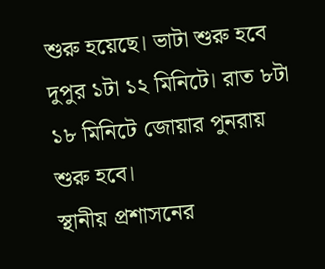শুরু হয়েছে। ভাটা শুরু হবে দুপুর ১টা ১২ মিনিটে। রাত ৮টা ১৮ মিনিটে জোয়ার পুনরায় শুরু হবে।
স্থানীয় প্রশাসনের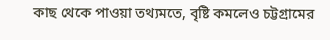কাছ থেকে পাওয়া তথ্যমতে, বৃষ্টি কমলেও চট্টগ্রামের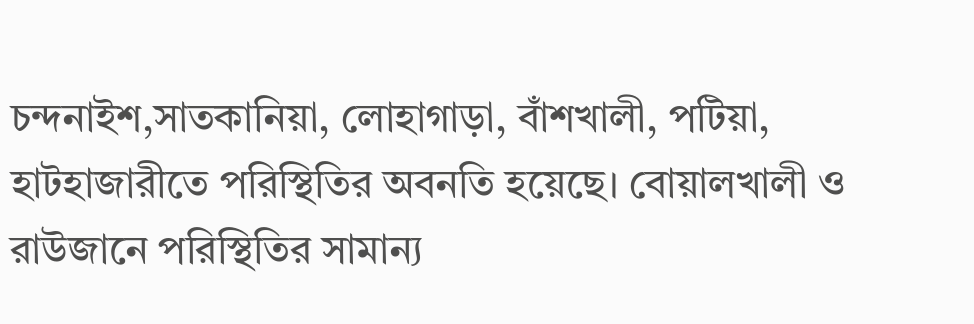চন্দনাইশ,সাতকানিয়া, লোহাগাড়া, বাঁশখালী, পটিয়া, হাটহাজারীতে পরিস্থিতির অবনতি হয়েছে। বোয়ালখালী ও রাউজানে পরিস্থিতির সামান্য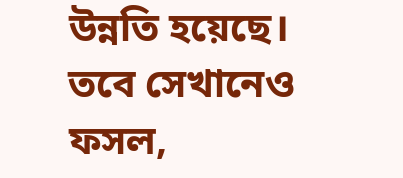উন্নতি হয়েছে। তবে সেখানেও ফসল,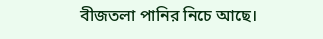বীজতলা পানির নিচে আছে।